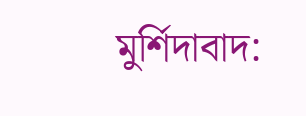মুর্শিদাবাদ: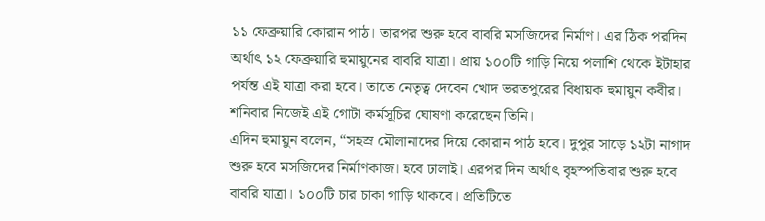১১ ফেব্রুয়ারি কোরান পাঠ। তারপর শুরু হবে বাবরি মসজিদের নির্মাণ। এর ঠিক পরদিন অর্থাৎ ১২ ফেব্রুয়ারি হুমায়ুনের বাবরি যাত্রা। প্রায় ১০০টি গাড়ি নিয়ে পলাশি থেকে ইটাহার পর্যন্ত এই যাত্রা করা হবে। তাতে নেতৃত্ব দেবেন খোদ ভরতপুরের বিধায়ক হুমায়ুন কবীর। শনিবার নিজেই এই গোটা কর্মসূচির ঘোষণা করেছেন তিনি।
এদিন হুমায়ুন বলেন, “সহস্র মৌলানাদের দিয়ে কোরান পাঠ হবে। দুপুর সাড়ে ১২টা নাগাদ শুরু হবে মসজিদের নির্মাণকাজ। হবে ঢালাই। এরপর দিন অর্থাৎ বৃহস্পতিবার শুরু হবে বাবরি যাত্রা। ১০০টি চার চাকা গাড়ি থাকবে। প্রতিটিতে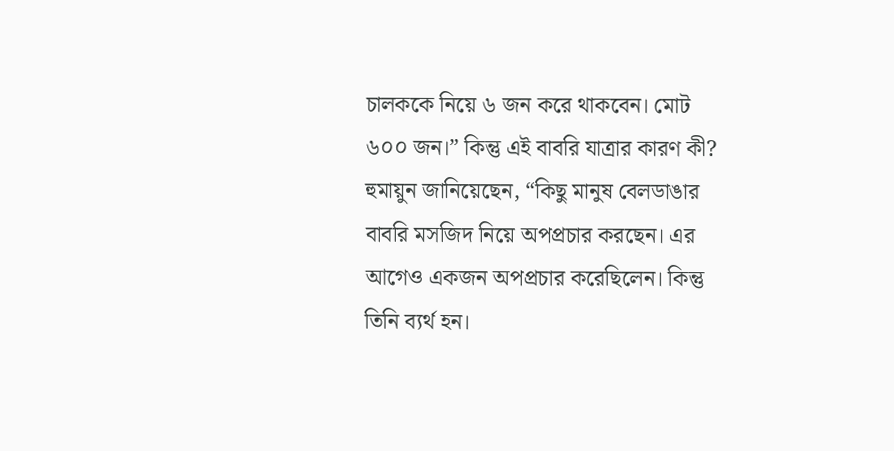চালককে নিয়ে ৬ জন করে থাকবেন। মোট ৬০০ জন।” কিন্তু এই বাবরি যাত্রার কারণ কী? হুমায়ুন জানিয়েছেন, “কিছু মানুষ বেলডাঙার বাবরি মসজিদ নিয়ে অপপ্রচার করছেন। এর আগেও একজন অপপ্রচার করেছিলেন। কিন্তু তিনি ব্যর্থ হন।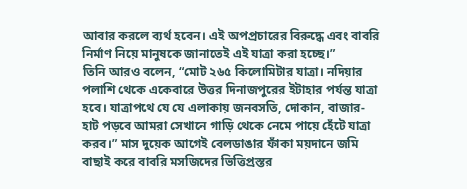আবার করলে ব্যর্থ হবেন। এই অপপ্রচারের বিরুদ্ধে এবং বাবরি নির্মাণ নিয়ে মানুষকে জানাতেই এই যাত্রা করা হচ্ছে।”
তিনি আরও বলেন, “মোট ২৬৫ কিলোমিটার যাত্রা। নদিয়ার পলাশি থেকে একেবারে উত্তর দিনাজপুরের ইটাহার পর্যন্ত যাত্রা হবে। যাত্রাপথে যে যে এলাকায় জনবসতি, দোকান, বাজার-হাট পড়বে আমরা সেখানে গাড়ি থেকে নেমে পায়ে হেঁটে যাত্রা করব।” মাস দুয়েক আগেই বেলডাঙার ফাঁকা ময়দানে জমি বাছাই করে বাবরি মসজিদের ভিত্তিপ্রস্তর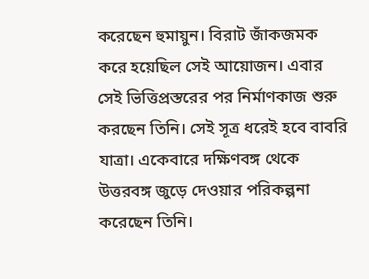করেছেন হুমায়ুন। বিরাট জাঁকজমক করে হয়েছিল সেই আয়োজন। এবার সেই ভিত্তিপ্রস্তরের পর নির্মাণকাজ শুরু করছেন তিনি। সেই সূত্র ধরেই হবে বাবরি যাত্রা। একেবারে দক্ষিণবঙ্গ থেকে উত্তরবঙ্গ জুড়ে দেওয়ার পরিকল্পনা করেছেন তিনি।